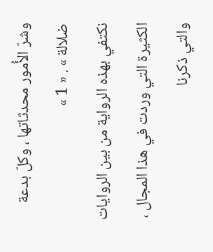وشرّ الأُمور محدثاتها ، وكلّ بدعة ضلالة » . « 1 »
نكتفي بهذه الرواية من بين الروايات الكثيرة التي وردت في هذا المجال ، والتي ذكرنا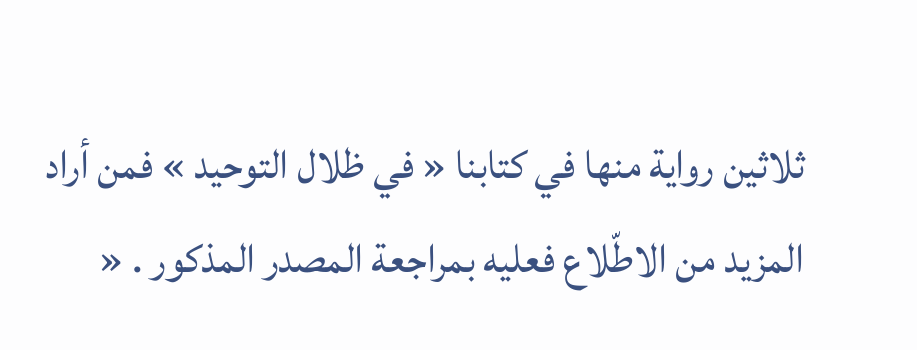ثلاثين رواية منها في كتابنا « في ظلال التوحيد » فمن أراد المزيد من الاطّلاع فعليه بمراجعة المصدر المذكور . «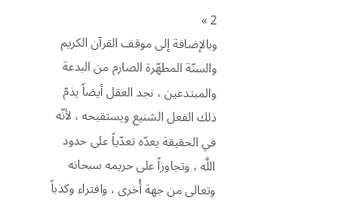2 »
وبالإضافة إلى موقف القرآن الكريم والسنّة المطهّرة الصارم من البدعة والمبتدعين ، نجد العقل أيضاً يذمّ ذلك الفعل الشنيع ويستقبحه ، لأنّه في الحقيقة يعدّه تعدّياً على حدود اللَّه ، وتجاوزاً على حريمه سبحانه وتعالى من جهة أُخرى ، وافتراء وكذباً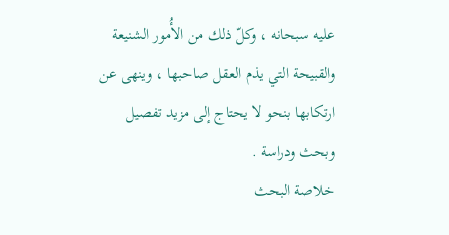عليه سبحانه ، وكلّ ذلك من الأُمور الشنيعة والقبيحة التي يذم العقل صاحبها ، وينهى عن ارتكابها بنحو لا يحتاج إلى مزيد تفصيل وبحث ودراسة .
خلاصة البحث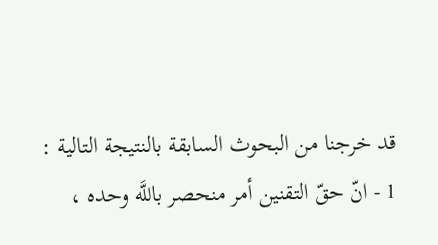قد خرجنا من البحوث السابقة بالنتيجة التالية :
1 - انّ حقّ التقنين أمر منحصر باللَّه وحده ،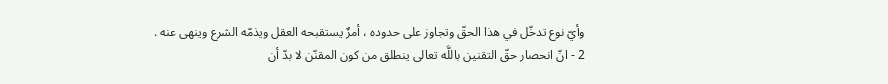وأيّ نوع تدخّل في هذا الحقّ وتجاوز على حدوده ، أمرٌ يستقبحه العقل ويذمّه الشرع وينهى عنه .
2 - انّ انحصار حقّ التقنين باللَّه تعالى ينطلق من كون المقنّن لا بدّ أن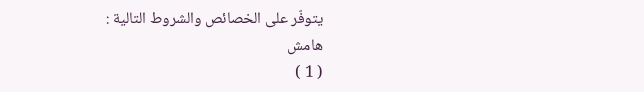يتوفّر على الخصائص والشروط التالية :
هامش
( 1 )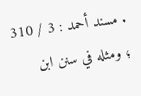. مسند أحمد : 3 / 310 ؛ ومثله في سنن ابن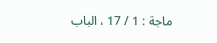ماجة : 1 / 17 ، الباب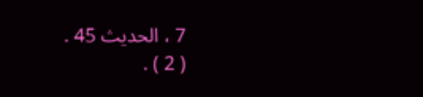7 ، الحديث 45 .
( 2 ) .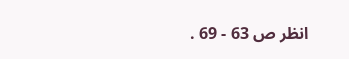انظر ص 63 - 69 .